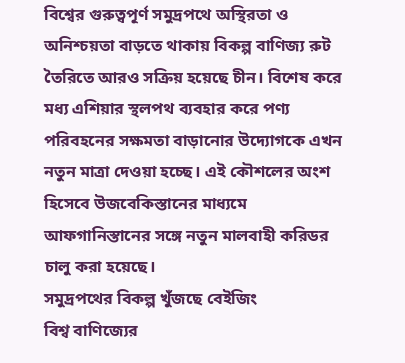বিশ্বের গুরুত্বপূর্ণ সমুদ্রপথে অস্থিরতা ও অনিশ্চয়তা বাড়তে থাকায় বিকল্প বাণিজ্য রুট তৈরিতে আরও সক্রিয় হয়েছে চীন। বিশেষ করে মধ্য এশিয়ার স্থলপথ ব্যবহার করে পণ্য পরিবহনের সক্ষমতা বাড়ানোর উদ্যোগকে এখন নতুন মাত্রা দেওয়া হচ্ছে। এই কৌশলের অংশ হিসেবে উজবেকিস্তানের মাধ্যমে আফগানিস্তানের সঙ্গে নতুন মালবাহী করিডর চালু করা হয়েছে।
সমুদ্রপথের বিকল্প খুঁজছে বেইজিং
বিশ্ব বাণিজ্যের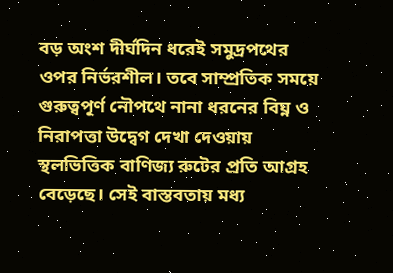বড় অংশ দীর্ঘদিন ধরেই সমুদ্রপথের ওপর নির্ভরশীল। তবে সাম্প্রতিক সময়ে গুরুত্বপূর্ণ নৌপথে নানা ধরনের বিঘ্ন ও নিরাপত্তা উদ্বেগ দেখা দেওয়ায় স্থলভিত্তিক বাণিজ্য রুটের প্রতি আগ্রহ বেড়েছে। সেই বাস্তবতায় মধ্য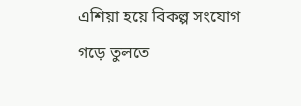এশিয়া হয়ে বিকল্প সংযোগ গড়ে তুলতে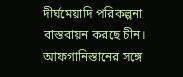দীর্ঘমেয়াদি পরিকল্পনা বাস্তবায়ন করছে চীন।
আফগানিস্তানের সঙ্গে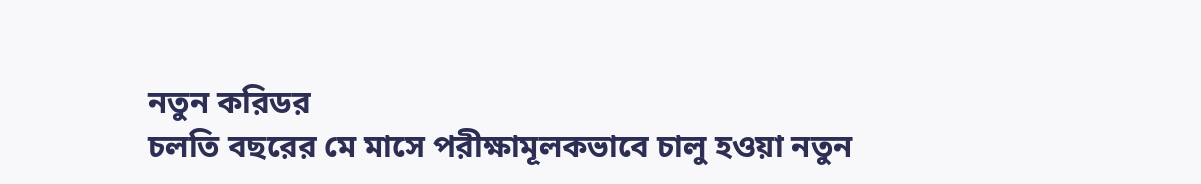নতুন করিডর
চলতি বছরের মে মাসে পরীক্ষামূলকভাবে চালু হওয়া নতুন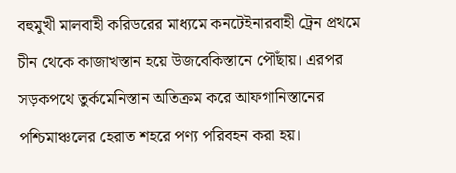বহুমুখী মালবাহী করিডরের মাধ্যমে কনটেইনারবাহী ট্রেন প্রথমে চীন থেকে কাজাখস্তান হয়ে উজবেকিস্তানে পৌঁছায়। এরপর সড়কপথে তুর্কমেনিস্তান অতিক্রম করে আফগানিস্তানের পশ্চিমাঞ্চলের হেরাত শহরে পণ্য পরিবহন করা হয়।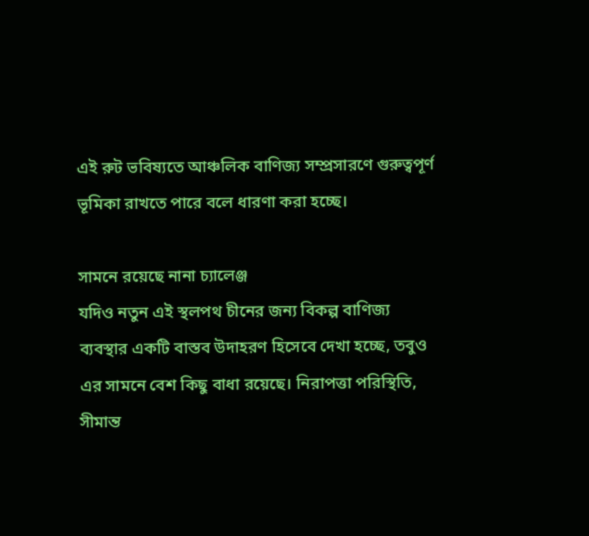এই রুট ভবিষ্যতে আঞ্চলিক বাণিজ্য সম্প্রসারণে গুরুত্বপূর্ণ ভূমিকা রাখতে পারে বলে ধারণা করা হচ্ছে।

সামনে রয়েছে নানা চ্যালেঞ্জ
যদিও নতুন এই স্থলপথ চীনের জন্য বিকল্প বাণিজ্য ব্যবস্থার একটি বাস্তব উদাহরণ হিসেবে দেখা হচ্ছে, তবুও এর সামনে বেশ কিছু বাধা রয়েছে। নিরাপত্তা পরিস্থিতি, সীমান্ত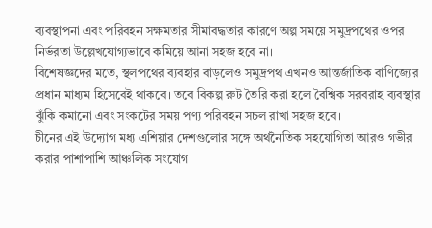ব্যবস্থাপনা এবং পরিবহন সক্ষমতার সীমাবদ্ধতার কারণে অল্প সময়ে সমুদ্রপথের ওপর নির্ভরতা উল্লেখযোগ্যভাবে কমিয়ে আনা সহজ হবে না।
বিশেষজ্ঞদের মতে, স্থলপথের ব্যবহার বাড়লেও সমুদ্রপথ এখনও আন্তর্জাতিক বাণিজ্যের প্রধান মাধ্যম হিসেবেই থাকবে। তবে বিকল্প রুট তৈরি করা হলে বৈশ্বিক সরবরাহ ব্যবস্থার ঝুঁকি কমানো এবং সংকটের সময় পণ্য পরিবহন সচল রাখা সহজ হবে।
চীনের এই উদ্যোগ মধ্য এশিয়ার দেশগুলোর সঙ্গে অর্থনৈতিক সহযোগিতা আরও গভীর করার পাশাপাশি আঞ্চলিক সংযোগ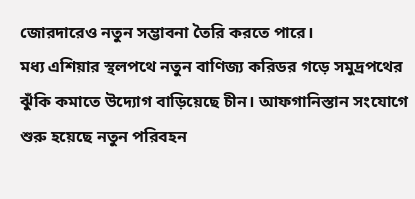জোরদারেও নতুন সম্ভাবনা তৈরি করতে পারে।
মধ্য এশিয়ার স্থলপথে নতুন বাণিজ্য করিডর গড়ে সমুদ্রপথের ঝুঁকি কমাতে উদ্যোগ বাড়িয়েছে চীন। আফগানিস্তান সংযোগে শুরু হয়েছে নতুন পরিবহন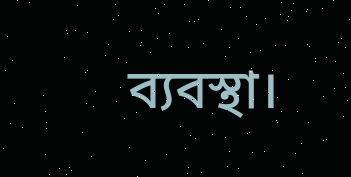ব্যবস্থা।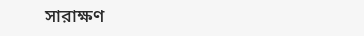সারাক্ষণ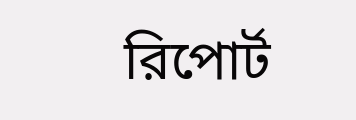রিপোর্ট